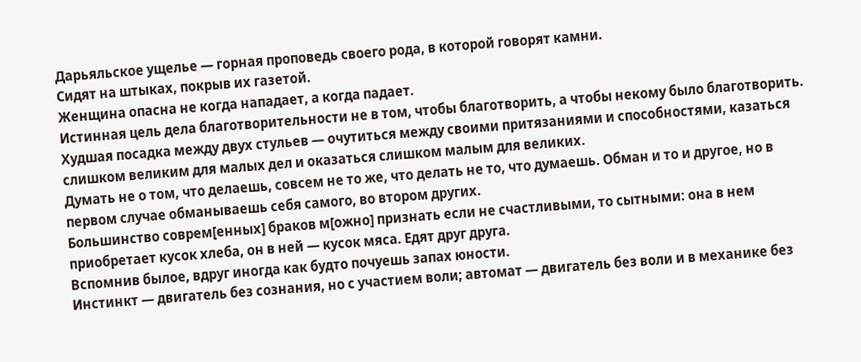Дарьяльское ущелье — горная проповедь своего рода, в которой говорят камни.
Сидят на штыках, покрыв их газетой.
Женщина опасна не когда нападает, а когда падает.
Истинная цель дела благотворительности не в том, чтобы благотворить, а чтобы некому было благотворить.
Худшая посадка между двух стульев — очутиться между своими притязаниями и способностями, казаться слишком великим для малых дел и оказаться слишком малым для великих.
Думать не о том, что делаешь, совсем не то же, что делать не то, что думаешь. Обман и то и другое, но в первом случае обманываешь себя самого, во втором других.
Большинство соврем[енных] браков м[ожно] признать если не счастливыми, то сытными: она в нем приобретает кусок хлеба, он в ней — кусок мяса. Едят друг друга.
Вспомнив былое, вдруг иногда как будто почуешь запах юности.
Инстинкт — двигатель без сознания, но с участием воли; автомат — двигатель без воли и в механике без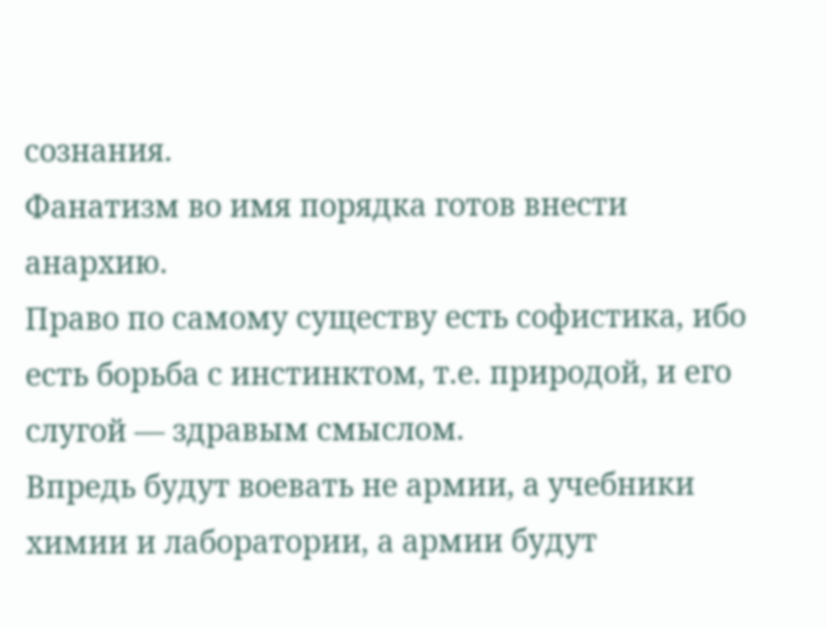сознания.
Фанатизм во имя порядка готов внести анархию.
Право по самому существу есть софистика, ибо есть борьба с инстинктом, т.е. природой, и его слугой — здравым смыслом.
Впредь будут воевать не армии, а учебники химии и лаборатории, а армии будут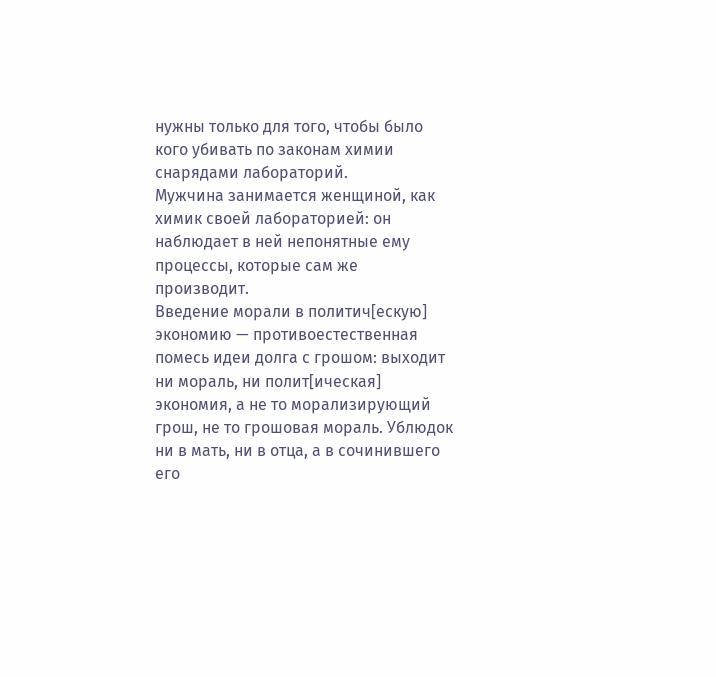нужны только для того, чтобы было кого убивать по законам химии снарядами лабораторий.
Мужчина занимается женщиной, как химик своей лабораторией: он наблюдает в ней непонятные ему процессы, которые сам же производит.
Введение морали в политич[ескую] экономию — противоестественная помесь идеи долга с грошом: выходит ни мораль, ни полит[ическая] экономия, а не то морализирующий грош, не то грошовая мораль. Ублюдок ни в мать, ни в отца, а в сочинившего его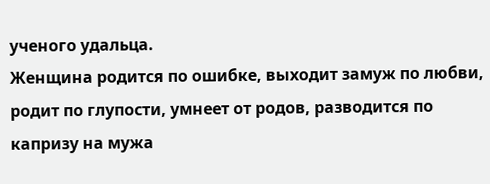ученого удальца.
Женщина родится по ошибке, выходит замуж по любви, родит по глупости, умнеет от родов, разводится по капризу на мужа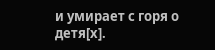и умирает с горя о детя[х].